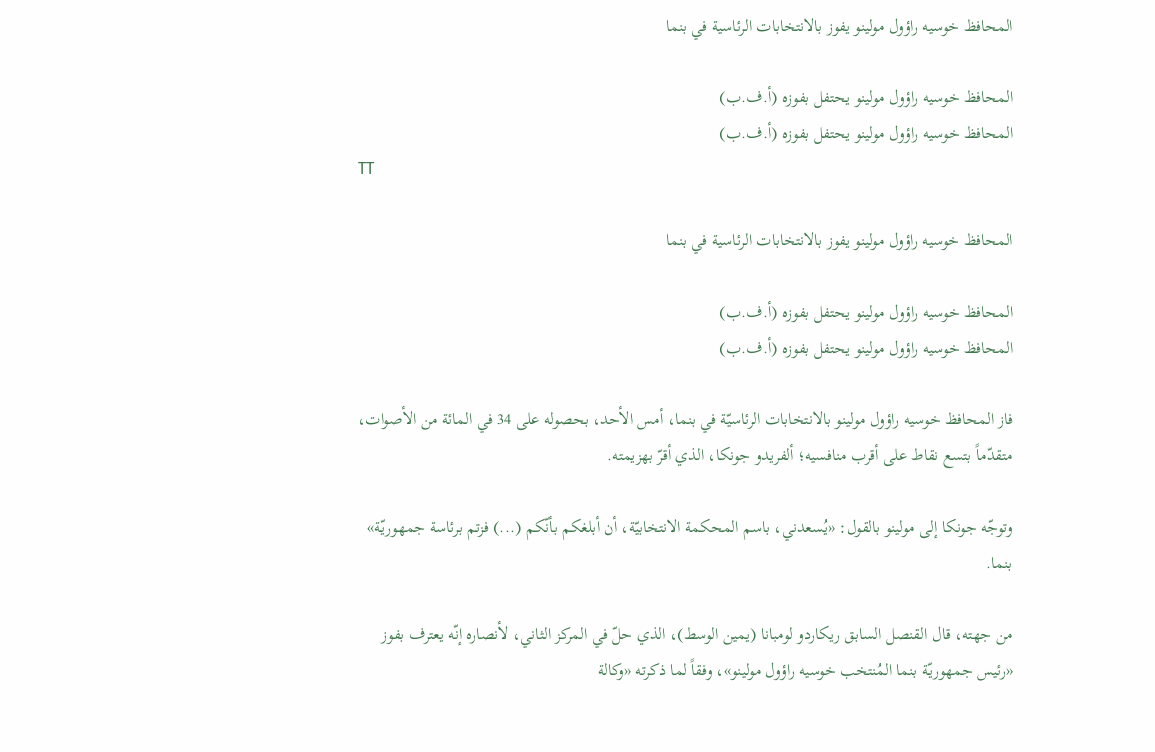المحافظ خوسيه راؤول مولينو يفوز بالانتخابات الرئاسية في بنما

المحافظ خوسيه راؤول مولينو يحتفل بفوزه (أ.ف.ب)
المحافظ خوسيه راؤول مولينو يحتفل بفوزه (أ.ف.ب)
TT

المحافظ خوسيه راؤول مولينو يفوز بالانتخابات الرئاسية في بنما

المحافظ خوسيه راؤول مولينو يحتفل بفوزه (أ.ف.ب)
المحافظ خوسيه راؤول مولينو يحتفل بفوزه (أ.ف.ب)

فاز المحافظ خوسيه راؤول مولينو بالانتخابات الرئاسيّة في بنما، أمس الأحد، بحصوله على 34 في المائة من الأصوات، متقدّماً بتسع نقاط على أقرب منافسيه؛ ألفريدو جونكا، الذي أقرّ بهزيمته.

وتوجّه جونكا إلى مولينو بالقول: «يُسعدني، باسم المحكمة الانتخابيّة، أن أبلغكم بأنّكم (...) فزتم برئاسة جمهوريّة» بنما.

من جهته، قال القنصل السابق ريكاردو لومبانا (يمين الوسط)، الذي حلّ في المركز الثاني، لأنصاره إنّه يعترف بفوز «رئيس جمهوريّة بنما المُنتخب خوسيه راؤول مولينو»، وفقاً لما ذكرته «وكالة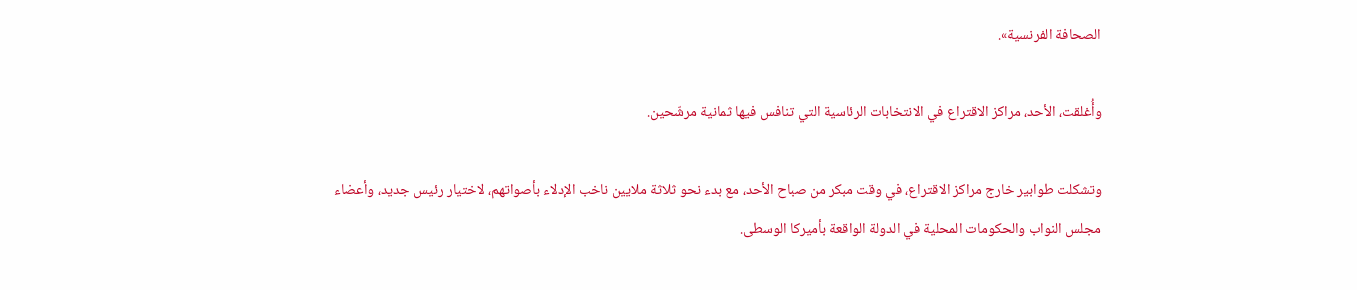الصحافة الفرنسية».

وأُغلقت، الأحد، مراكز الاقتراع في الانتخابات الرئاسية التي تنافس فيها ثمانية مرشّحين.

وتشكلت طوابير خارج مراكز الاقتراع، في وقت مبكر من صباح الأحد، مع بدء نحو ثلاثة ملايين ناخب الإدلاء بأصواتهم، لاختيار رئيس جديد، وأعضاء مجلس النواب والحكومات المحلية في الدولة الواقعة بأميركا الوسطى.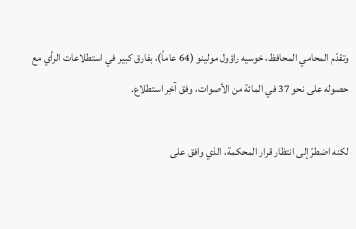وتقدّم المحامي المحافظ، خوسيه راؤول مولينو (64 عاماً)، بفارق كبير في استطلاعات الرأي مع حصوله على نحو 37 في المائة من الأصوات، وفق آخِر استطلاع.

لكنه اضطرّ إلى انتظار قرار المحكمة، الذي وافق على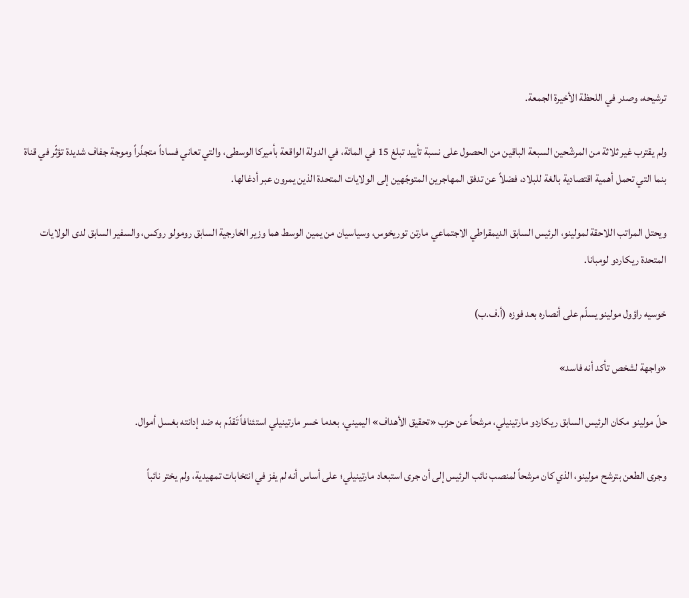ترشيحه، وصدر في اللحظة الأخيرة الجمعة.

ولم يقترب غير ثلاثة من المرشّحين السبعة الباقين من الحصول على نسبة تأييد تبلغ 15 في المائة، في الدولة الواقعة بأميركا الوسطى، والتي تعاني فساداً متجذّراً وموجة جفاف شديدة تؤثّر في قناة بنما التي تحمل أهمية اقتصادية بالغة للبلاد، فضلاً عن تدفق المهاجرين المتوجّهين إلى الولايات المتحدة الذين يمرون عبر أدغالها.

ويحتل المراتب اللاحقة لمولينو، الرئيس السابق الديمقراطي الاجتماعي مارتن توريخوس، وسياسيان من يمين الوسط هما وزير الخارجية السابق رومولو روكس، والسفير السابق لدى الولايات المتحدة ريكاردو لومبانا.

خوسيه راؤول مولينو يسلّم على أنصاره بعد فوزه (أ.ف.ب)

«واجهة لشخص تأكد أنه فاسد»

حلّ مولينو مكان الرئيس السابق ريكاردو مارتينيلي، مرشحاً عن حزب «تحقيق الأهداف» اليميني، بعدما خسر مارتينيلي استئنافاً تَقدّم به ضد إدانته بغسل أموال.

وجرى الطعن بترشح مولينو، الذي كان مرشحاً لمنصب نائب الرئيس إلى أن جرى استبعاد مارتينيلي؛ على أساس أنه لم يفز في انتخابات تمهيدية، ولم يختر نائباً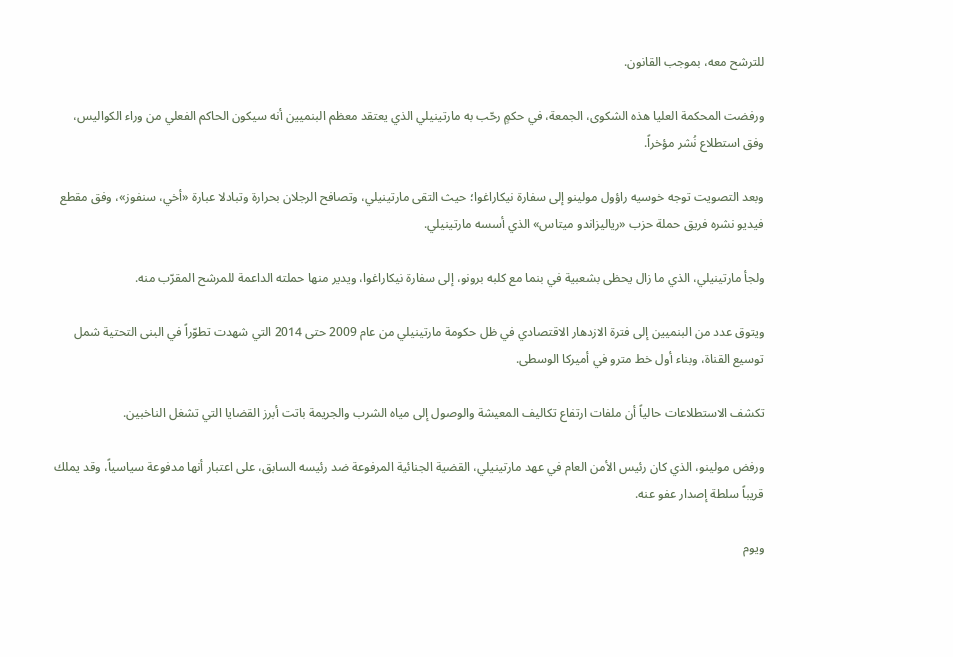للترشح معه، بموجب القانون.

ورفضت المحكمة العليا هذه الشكوى، الجمعة، في حكمٍ رحّب به مارتينيلي الذي يعتقد معظم البنميين أنه سيكون الحاكم الفعلي من وراء الكواليس، وفق استطلاع نُشر مؤخراً.

وبعد التصويت توجه خوسيه راؤول مولينو إلى سفارة نيكاراغوا؛ حيث التقى مارتينيلي، وتصافح الرجلان بحرارة وتبادلا عبارة «أخي، سنفوز»، وفق مقطع فيديو نشره فريق حملة حزب «رياليزاندو ميتاس» الذي أسسه مارتينيلي.

ولجأ مارتينيلي، الذي ما زال يحظى بشعبية في بنما مع كلبه برونو، إلى سفارة نيكاراغوا، ويدير منها حملته الداعمة للمرشح المقرّب منه.

ويتوق عدد من البنميين إلى فترة الازدهار الاقتصادي في ظل حكومة مارتينيلي من عام 2009 حتى 2014 التي شهدت تطوّراً في البنى التحتية شمل توسيع القناة، وبناء أول خط مترو في أميركا الوسطى.

تكشف الاستطلاعات حالياً أن ملفات ارتفاع تكاليف المعيشة والوصول إلى مياه الشرب والجريمة باتت أبرز القضايا التي تشغل الناخبين.

ورفض مولينو، الذي كان رئيس الأمن العام في عهد مارتينيلي، القضية الجنائية المرفوعة ضد رئيسه السابق، على اعتبار أنها مدفوعة سياسياً، وقد يملك قريباً سلطة إصدار عفو عنه.

ويوم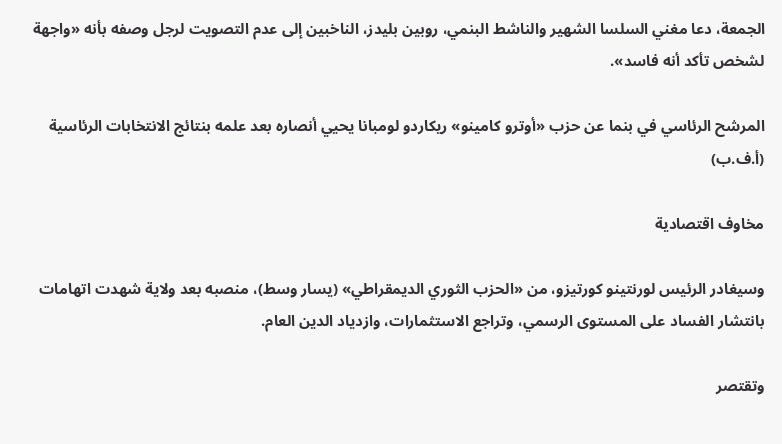الجمعة، دعا مغني السلسا الشهير والناشط البنمي، روبين بليدز، الناخبين إلى عدم التصويت لرجل وصفه بأنه «واجهة لشخص تأكد أنه فاسد».

المرشح الرئاسي في بنما عن حزب «أوترو كامينو» ريكاردو لومبانا يحيي أنصاره بعد علمه بنتائج الانتخابات الرئاسية (أ.ف.ب)

مخاوف اقتصادية

وسيغادر الرئيس لورنتينو كورتيزو، من «الحزب الثوري الديمقراطي» (يسار وسط)، منصبه بعد ولاية شهدت اتهامات بانتشار الفساد على المستوى الرسمي، وتراجع الاستثمارات، وازدياد الدين العام.

وتقتصر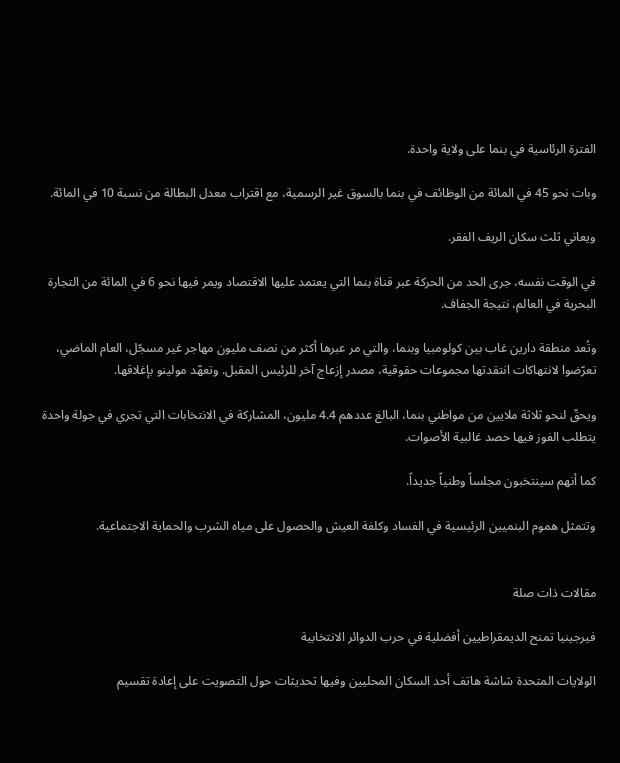الفترة الرئاسية في بنما على ولاية واحدة.

وبات نحو 45 في المائة من الوظائف في بنما بالسوق غير الرسمية، مع اقتراب معدل البطالة من نسبة 10 في المائة.

ويعاني ثلث سكان الريف الفقر.

في الوقت نفسه، جرى الحد من الحركة عبر قناة بنما التي يعتمد عليها الاقتصاد ويمر فيها نحو 6 في المائة من التجارة البحرية في العالم، نتيجة الجفاف.

وتُعد منطقة دارين غاب بين كولومبيا وبنما، والتي مر عبرها أكثر من نصف مليون مهاجر غير مسجّل، العام الماضي، تعرّضوا لانتهاكات انتقدتها مجموعات حقوقية، مصدر إزعاج آخر للرئيس المقبل. وتعهّد مولينو بإغلاقها.

ويحقّ لنحو ثلاثة ملايين من مواطني بنما، البالغ عددهم 4.4 مليون، المشاركة في الانتخابات التي تجري في جولة واحدة يتطلب الفوز فيها حصد غالبية الأصوات.

كما أنهم سينتخبون مجلساً وطنياً جديداً.

وتتمثل هموم البنميين الرئيسية في الفساد وكلفة العيش والحصول على مياه الشرب والحماية الاجتماعية.


مقالات ذات صلة

فيرجينيا تمنح الديمقراطيين أفضلية في حرب الدوائر الانتخابية

الولايات المتحدة شاشة هاتف أحد السكان المحليين وفيها تحديثات حول التصويت على إعادة تقسيم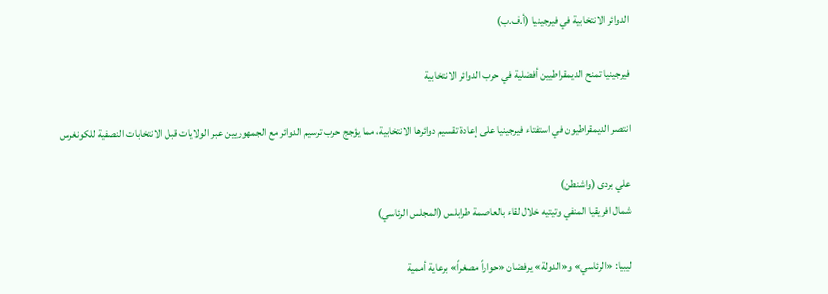الدوائر الانتخابية في فيرجينيا (أ.ف.ب)

فيرجينيا تمنح الديمقراطيين أفضلية في حرب الدوائر الانتخابية

انتصر الديمقراطيون في استفتاء فيرجينيا على إعادة تقسيم دوائرها الانتخابية، مما يؤجج حرب ترسيم الدوائر مع الجمهوريين عبر الولايات قبل الانتخابات النصفية للكونغرس

علي بردى (واشنطن)
شمال افريقيا المنفي وتيتيه خلال لقاء بالعاصمة طرابلس (المجلس الرئاسي)

ليبيا: «الرئاسي» و«الدولة» يرفضان «حواراً مصغراً» برعاية أممية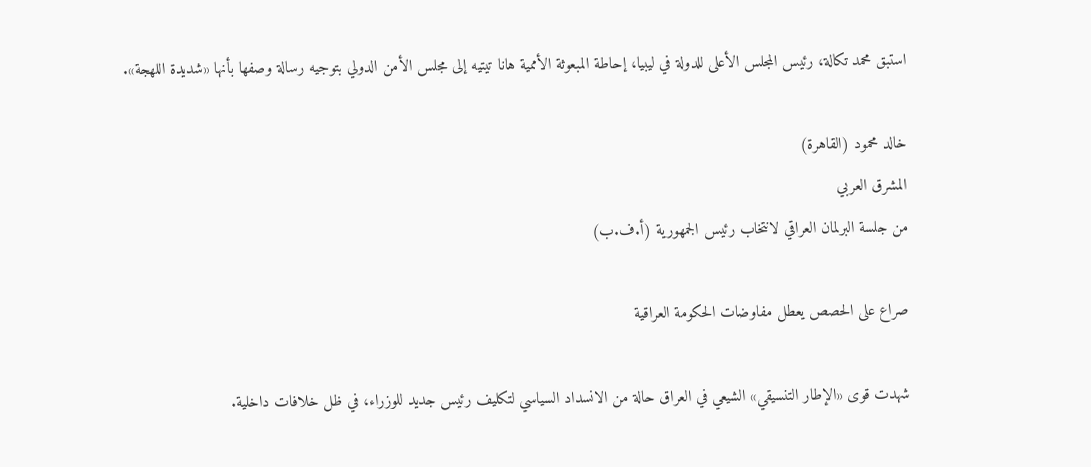استبق محمد تكالة، رئيس المجلس الأعلى للدولة في ليبيا، إحاطة المبعوثة الأممية هانا تيتيه إلى مجلس الأمن الدولي بتوجيه رسالة وصفها بأنها «شديدة اللهجة».

خالد محمود (القاهرة)
المشرق العربي
من جلسة البرلمان العراقي لانتخاب رئيس الجمهورية (أ.ف.ب)

صراع على الحصص يعطل مفاوضات الحكومة العراقية

شهدت قوى «الإطار التنسيقي» الشيعي في العراق حالة من الانسداد السياسي لتكليف رئيس جديد للوزراء، في ظل خلافات داخلية.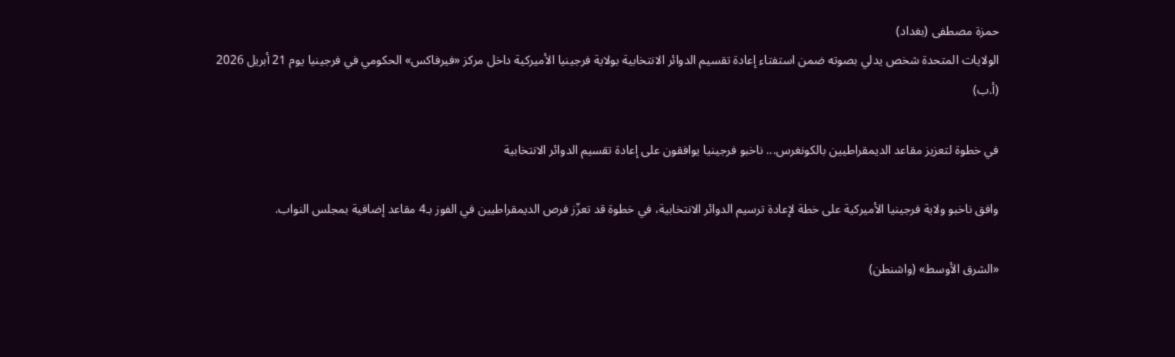حمزة مصطفى (بغداد)
الولايات المتحدة شخص يدلي بصوته ضمن استفتاء إعادة تقسيم الدوائر الانتخابية بولاية فرجينيا الأميركية داخل مركز «فيرفاكس» الحكومي في فرجينيا يوم 21 أبريل 2026 (أ.ب)

في خطوة لتعزيز مقاعد الديمقراطيين بالكونغرس... ناخبو فرجينيا يوافقون على إعادة تقسيم الدوائر الانتخابية

وافق ناخبو ولاية فرجينيا الأميركية على خطة لإعادة ترسيم الدوائر الانتخابية، في خطوة قد تعزّز فرص الديمقراطيين في الفوز بـ4 مقاعد إضافية بمجلس النواب.

«الشرق الأوسط» (واشنطن)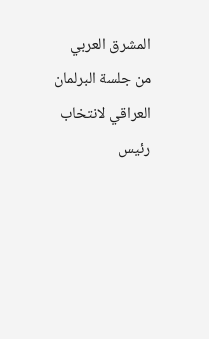المشرق العربي من جلسة البرلمان العراقي لانتخاب رئيس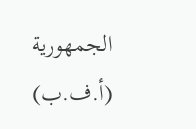الجمهورية (أ.ف.ب)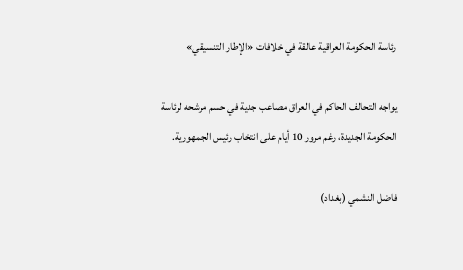رئاسة الحكومة العراقية عالقة في خلافات «الإطار التنسيقي»

يواجه التحالف الحاكم في العراق مصاعب جدية في حسم مرشحه لرئاسة الحكومة الجديدة، رغم مرور 10 أيام على انتخاب رئيس الجمهورية.

فاضل النشمي (بغداد)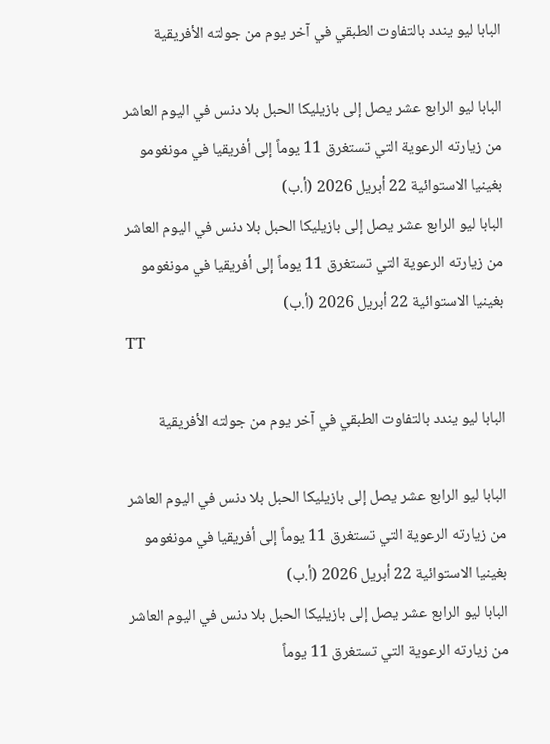البابا ليو يندد بالتفاوت الطبقي في آخر يوم من جولته الأفريقية

البابا ليو الرابع عشر يصل إلى بازيليكا الحبل بلا دنس في اليوم العاشر من زيارته الرعوية التي تستغرق 11 يوماً إلى أفريقيا في مونغومو بغينيا الاستوائية 22 أبريل 2026 (أ.ب)
البابا ليو الرابع عشر يصل إلى بازيليكا الحبل بلا دنس في اليوم العاشر من زيارته الرعوية التي تستغرق 11 يوماً إلى أفريقيا في مونغومو بغينيا الاستوائية 22 أبريل 2026 (أ.ب)
TT

البابا ليو يندد بالتفاوت الطبقي في آخر يوم من جولته الأفريقية

البابا ليو الرابع عشر يصل إلى بازيليكا الحبل بلا دنس في اليوم العاشر من زيارته الرعوية التي تستغرق 11 يوماً إلى أفريقيا في مونغومو بغينيا الاستوائية 22 أبريل 2026 (أ.ب)
البابا ليو الرابع عشر يصل إلى بازيليكا الحبل بلا دنس في اليوم العاشر من زيارته الرعوية التي تستغرق 11 يوماً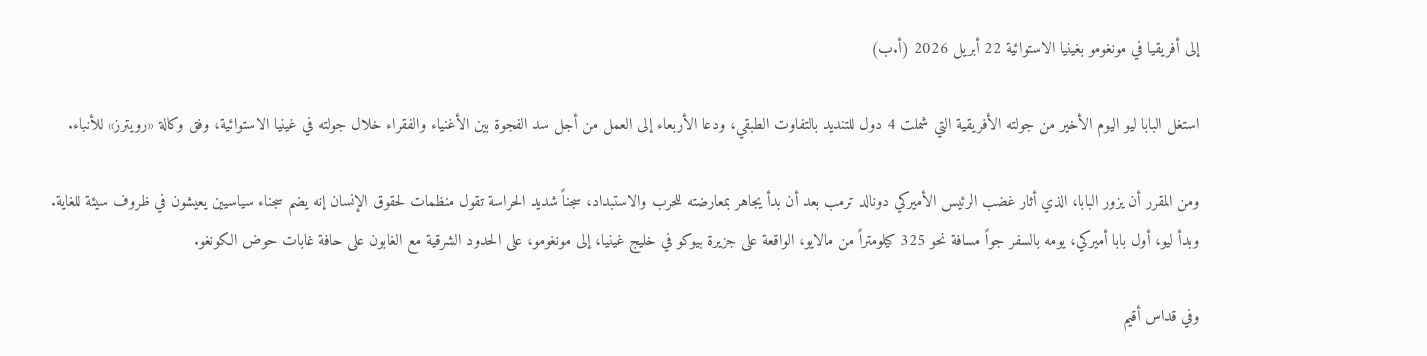إلى أفريقيا في مونغومو بغينيا الاستوائية 22 أبريل 2026 (أ.ب)

استغل البابا ليو اليوم الأخير من جولته الأفريقية التي شملت 4 دول للتنديد بالتفاوت الطبقي، ودعا الأربعاء إلى العمل من أجل سد الفجوة بين الأغنياء والفقراء خلال جولته في غينيا الاستوائية، وفق وكالة «رويترز» للأنباء.

ومن المقرر أن يزور البابا، الذي أثار غضب الرئيس الأميركي دونالد ترمب بعد أن بدأ يجاهر بمعارضته للحرب والاستبداد، سجناً شديد الحراسة تقول منظمات لحقوق الإنسان إنه يضم سجناء سياسيين يعيشون في ظروف سيئة للغاية. وبدأ ليو، أول بابا أميركي، يومه بالسفر جواً مسافة نحو 325 كيلومتراً من مالايو، الواقعة على جزيرة بيوكو في خليج غينيا، إلى مونغومو، على الحدود الشرقية مع الغابون على حافة غابات حوض الكونغو.

وفي قداس أقيم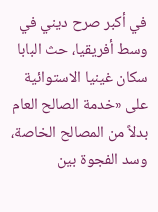في أكبر صرح ديني في وسط أفريقيا، حث البابا سكان غينيا الاستوائية على «خدمة الصالح العام بدلاً من المصالح الخاصة، وسد الفجوة بين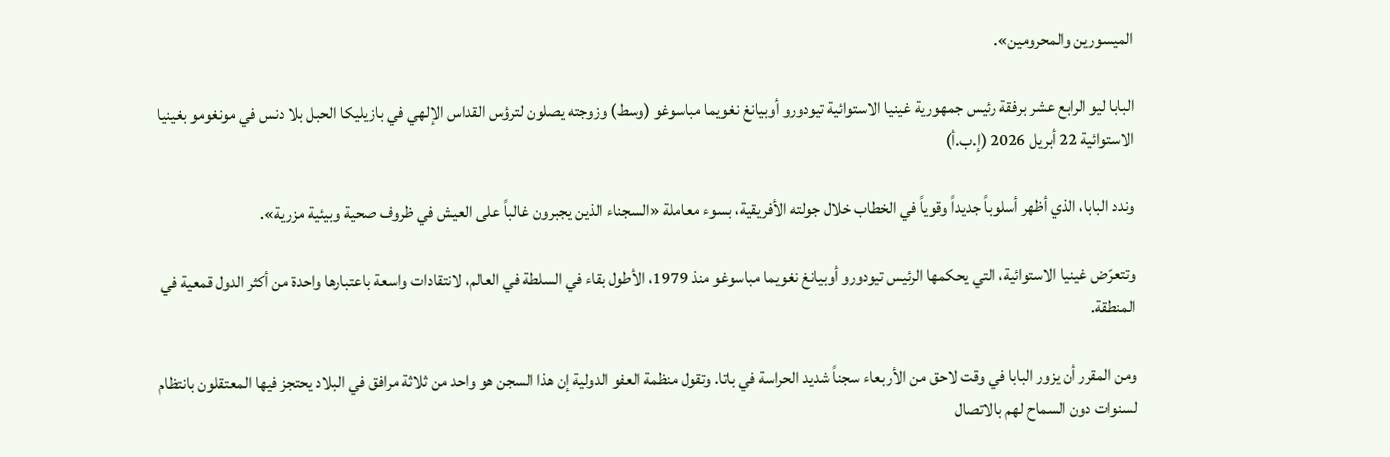الميسورين والمحرومين».

البابا ليو الرابع عشر برفقة رئيس جمهورية غينيا الاستوائية تيودورو أوبيانغ نغويما مباسوغو (وسط) وزوجته يصلون لترؤس القداس الإلهي في بازيليكا الحبل بلا دنس في مونغومو بغينيا الاستوائية 22 أبريل 2026 (إ.ب.أ)

وندد البابا، الذي أظهر أسلوباً جديداً وقوياً في الخطاب خلال جولته الأفريقية، بسوء معاملة «السجناء الذين يجبرون غالباً على العيش في ظروف صحية وبيئية مزرية».

وتتعرّض غينيا الاستوائية، التي يحكمها الرئيس تيودورو أوبيانغ نغويما مباسوغو منذ 1979، الأطول بقاء في السلطة في العالم، لانتقادات واسعة باعتبارها واحدة من أكثر الدول قمعية في المنطقة.

ومن المقرر أن يزور البابا في وقت لاحق من الأربعاء سجناً شديد الحراسة في باتا. وتقول منظمة العفو الدولية إن هذا السجن هو واحد من ثلاثة مرافق في البلاد يحتجز فيها المعتقلون بانتظام لسنوات دون السماح لهم بالاتصال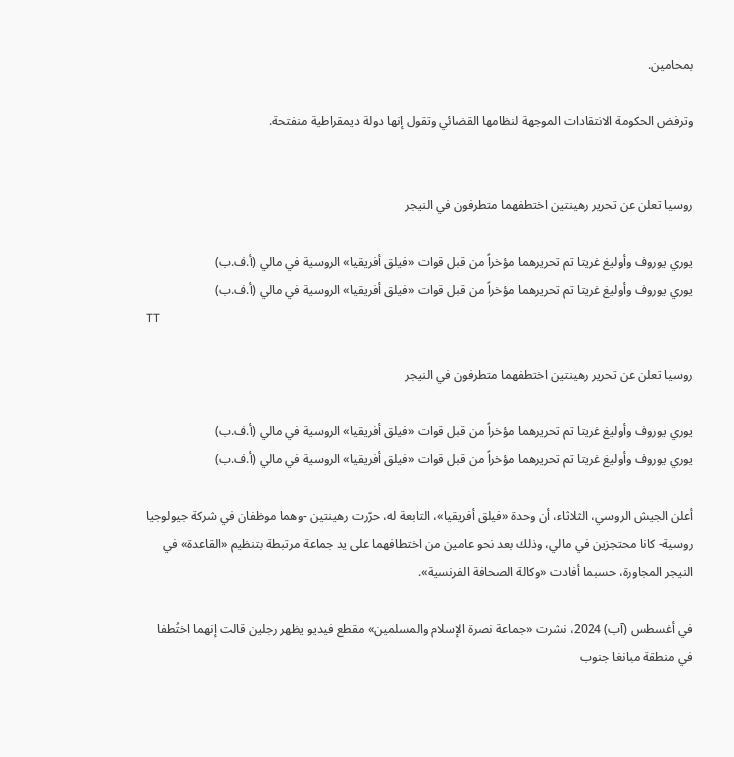بمحامين.

وترفض الحكومة الانتقادات الموجهة لنظامها القضائي وتقول إنها دولة ديمقراطية منفتحة.


روسيا تعلن عن تحرير رهينتين اختطفهما متطرفون في النيجر

يوري يوروف وأوليغ غريتا تم تحريرهما مؤخراً من قبل قوات «فيلق أفريقيا» الروسية في مالي (أ.ف.ب)
يوري يوروف وأوليغ غريتا تم تحريرهما مؤخراً من قبل قوات «فيلق أفريقيا» الروسية في مالي (أ.ف.ب)
TT

روسيا تعلن عن تحرير رهينتين اختطفهما متطرفون في النيجر

يوري يوروف وأوليغ غريتا تم تحريرهما مؤخراً من قبل قوات «فيلق أفريقيا» الروسية في مالي (أ.ف.ب)
يوري يوروف وأوليغ غريتا تم تحريرهما مؤخراً من قبل قوات «فيلق أفريقيا» الروسية في مالي (أ.ف.ب)

أعلن الجيش الروسي، الثلاثاء، أن وحدة «فيلق أفريقيا»، التابعة له، حرّرت رهينتين -وهما موظفان في شركة جيولوجيا روسية- كانا محتجزين في مالي، وذلك بعد نحو عامين من اختطافهما على يد جماعة مرتبطة بتنظيم «القاعدة» في النيجر المجاورة، حسبما أفادت «وكالة الصحافة الفرنسية».

في أغسطس (آب) 2024، نشرت «جماعة نصرة الإسلام والمسلمين» مقطع فيديو يظهر رجلين قالت إنهما اختُطفا في منطقة مبانغا جنوب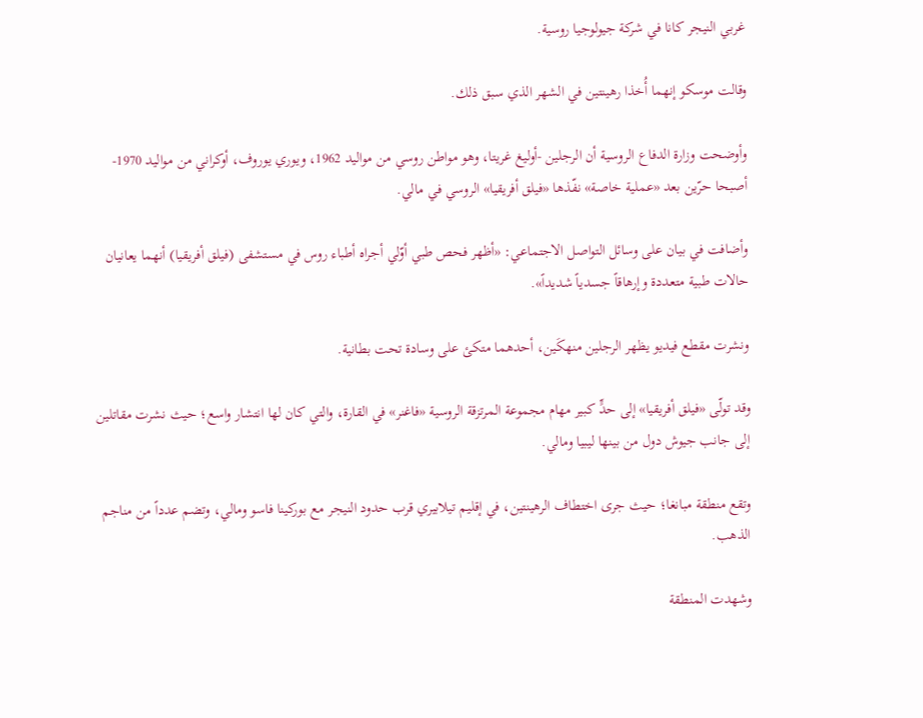غربي النيجر كانا في شركة جيولوجيا روسية.

وقالت موسكو إنهما أُخذا رهينتين في الشهر الذي سبق ذلك.

وأوضحت وزارة الدفاع الروسية أن الرجلين -أوليغ غريتا، وهو مواطن روسي من مواليد 1962، ويوري يوروف، أوكراني من مواليد 1970- أصبحا حرّين بعد «عملية خاصة» نفّذها «فيلق أفريقيا» الروسي في مالي.

وأضافت في بيان على وسائل التواصل الاجتماعي: «أظهر فحص طبي أوّلي أجراه أطباء روس في مستشفى (فيلق أفريقيا) أنهما يعانيان حالات طبية متعددة وإرهاقاً جسدياً شديداً».

ونشرت مقطع فيديو يظهر الرجلين منهكَين، أحدهما متكئ على وسادة تحت بطانية.

وقد تولّى «فيلق أفريقيا» إلى حدٍّ كبير مهام مجموعة المرتزقة الروسية «فاغنر» في القارة، والتي كان لها انتشار واسع؛ حيث نشرت مقاتلين إلى جانب جيوش دول من بينها ليبيا ومالي.

وتقع منطقة مبانغا؛ حيث جرى اختطاف الرهينتين، في إقليم تيلابيري قرب حدود النيجر مع بوركينا فاسو ومالي، وتضم عدداً من مناجم الذهب.

وشهدت المنطقة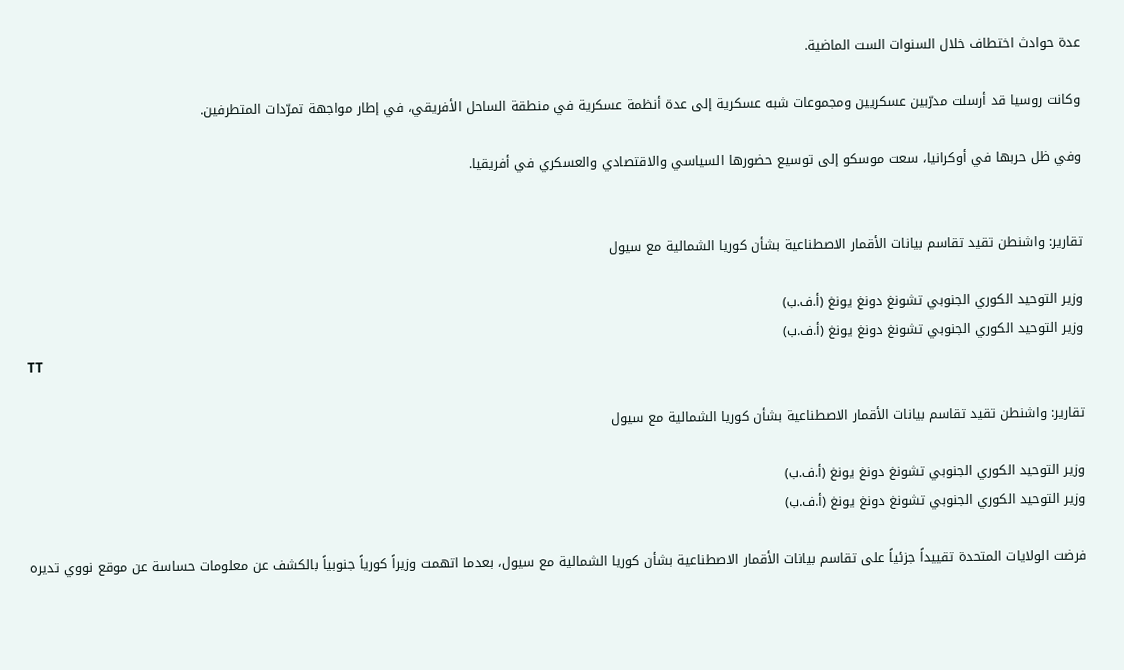عدة حوادث اختطاف خلال السنوات الست الماضية.

وكانت روسيا قد أرسلت مدرّبين عسكريين ومجموعات شبه عسكرية إلى عدة أنظمة عسكرية في منطقة الساحل الأفريقي، في إطار مواجهة تمرّدات المتطرفين.

وفي ظل حربها في أوكرانيا، سعت موسكو إلى توسيع حضورها السياسي والاقتصادي والعسكري في أفريقيا.


تقارير: واشنطن تقيد تقاسم بيانات الأقمار الاصطناعية بشأن كوريا الشمالية مع سيول

وزير التوحيد الكوري الجنوبي تشونغ دونغ يونغ (أ.ف.ب)
وزير التوحيد الكوري الجنوبي تشونغ دونغ يونغ (أ.ف.ب)
TT

تقارير: واشنطن تقيد تقاسم بيانات الأقمار الاصطناعية بشأن كوريا الشمالية مع سيول

وزير التوحيد الكوري الجنوبي تشونغ دونغ يونغ (أ.ف.ب)
وزير التوحيد الكوري الجنوبي تشونغ دونغ يونغ (أ.ف.ب)

فرضت الولايات المتحدة تقييداً جزئياً على تقاسم بيانات الأقمار الاصطناعية بشأن كوريا الشمالية مع سيول، بعدما اتهمت وزيراً كورياً جنوبياً بالكشف عن معلومات حساسة عن موقع نووي تديره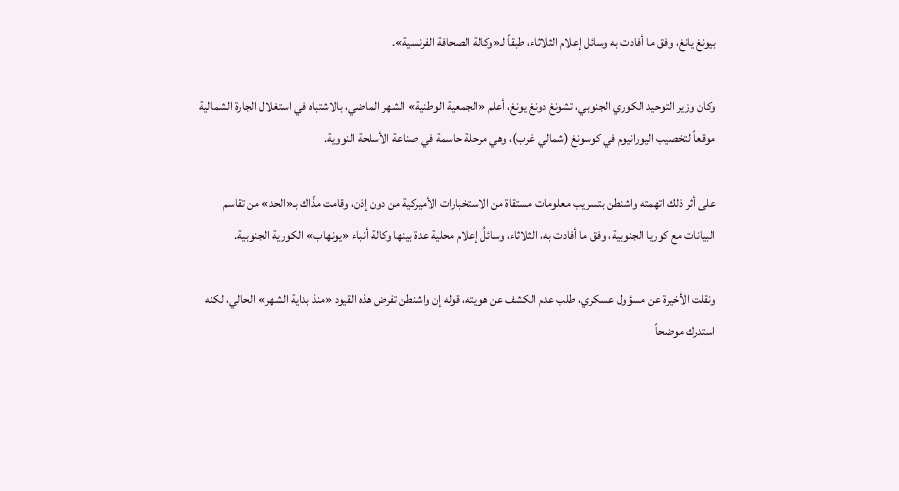بيونغ يانغ، وفق ما أفادت به وسائل إعلام الثلاثاء، طبقاً لـ«وكالة الصحافة الفرنسية».

وكان وزير التوحيد الكوري الجنوبي، تشونغ دونغ يونغ، أعلم «الجمعية الوطنية» الشهر الماضي، بالاشتباه في استغلال الجارة الشمالية موقعاً لتخصيب اليورانيوم في كوسونغ (شمالي غرب)، وهي مرحلة حاسمة في صناعة الأسلحة النووية.

على أثر ذلك اتهمته واشنطن بتسريب معلومات مستقاة من الاستخبارات الأميركية من دون إذن، وقامت مذّاك بـ«الحد» من تقاسم البيانات مع كوريا الجنوبية، وفق ما أفادت به، الثلاثاء، وسائلُ إعلام محلية عدة بينها وكالة أنباء «يونهاب» الكورية الجنوبية.

ونقلت الأخيرة عن مسؤول عسكري، طلب عدم الكشف عن هويته، قوله إن واشنطن تفرض هذه القيود «منذ بداية الشهر» الحالي، لكنه استدرك موضحاً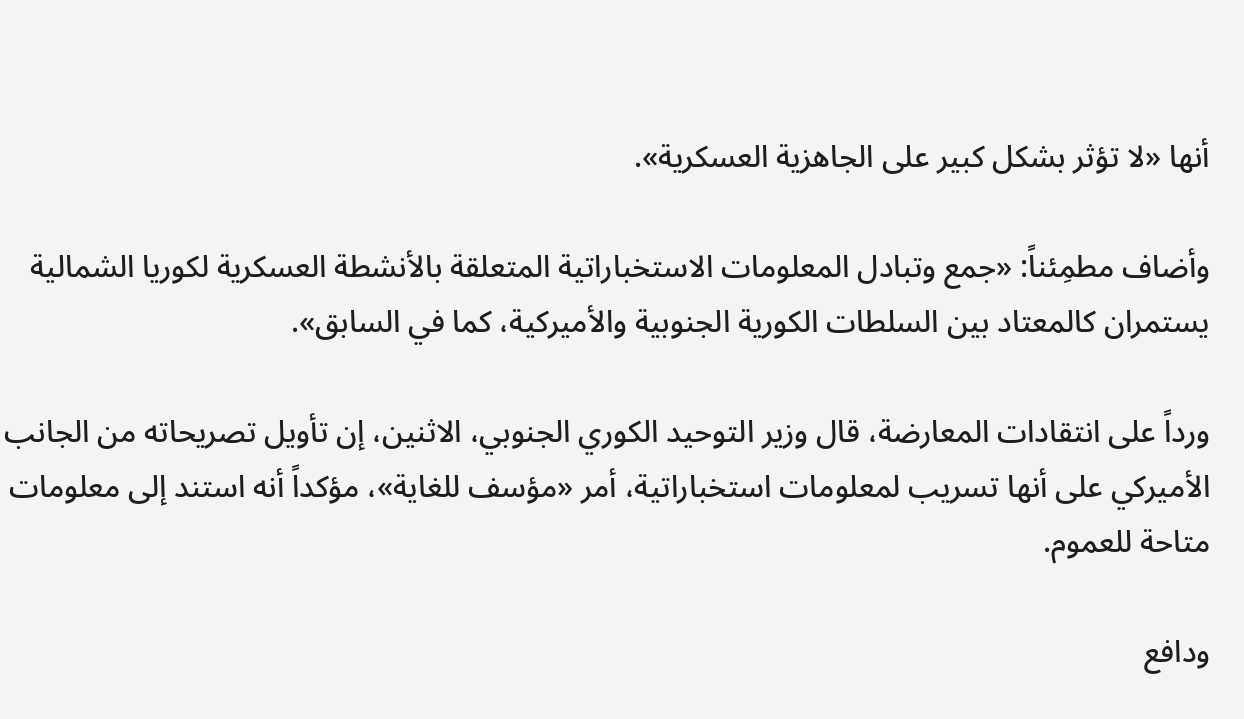أنها «لا تؤثر بشكل كبير على الجاهزية العسكرية».

وأضاف مطمِئناً: «جمع وتبادل المعلومات الاستخباراتية المتعلقة بالأنشطة العسكرية لكوريا الشمالية يستمران كالمعتاد بين السلطات الكورية الجنوبية والأميركية، كما في السابق».

ورداً على انتقادات المعارضة، قال وزير التوحيد الكوري الجنوبي، الاثنين، إن تأويل تصريحاته من الجانب الأميركي على أنها تسريب لمعلومات استخباراتية، أمر «مؤسف للغاية»، مؤكداً أنه استند إلى معلومات متاحة للعموم.

ودافع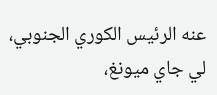عنه الرئيس الكوري الجنوبي، لي جاي ميونغ،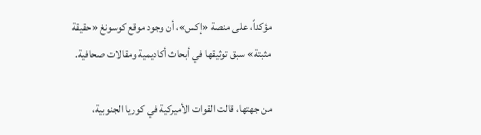مؤكداً، على منصة «إكس»، أن وجود موقع كوسونغ «حقيقة مثبتة» سبق توثيقها في أبحاث أكاديمية ومقالات صحافية.

من جهتها، قالت القوات الأميركية في كوريا الجنوبية،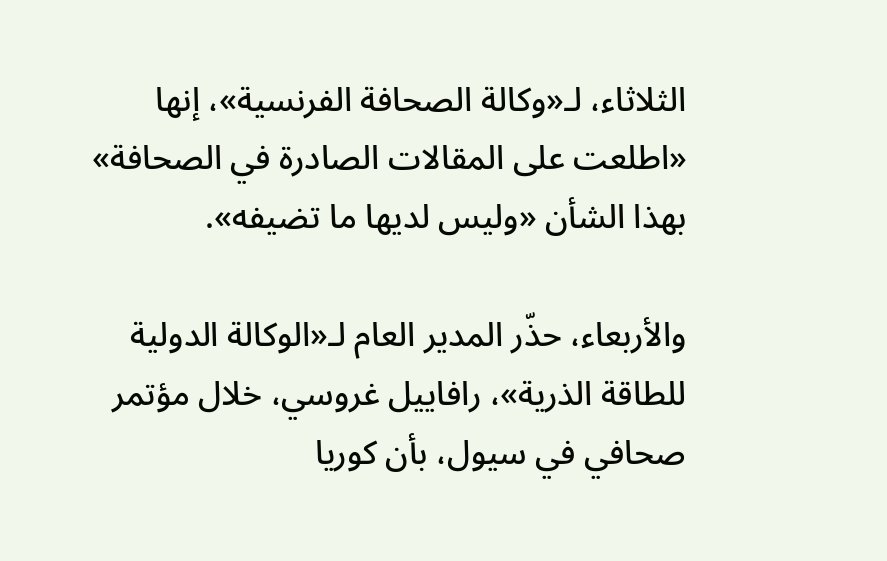الثلاثاء، لـ«وكالة الصحافة الفرنسية»، إنها «اطلعت على المقالات الصادرة في الصحافة» بهذا الشأن «وليس لديها ما تضيفه».

والأربعاء، حذّر المدير العام لـ«الوكالة الدولية للطاقة الذرية»، رافاييل غروسي، خلال مؤتمر صحافي في سيول، بأن كوريا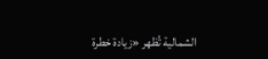الشمالية تُظهر «زيادة خطرة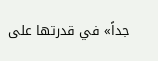جداً» في قدرتها على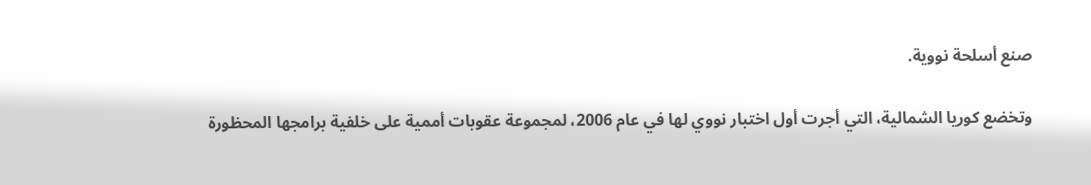صنع أسلحة نووية.

وتخضع كوريا الشمالية، التي أجرت أول اختبار نووي لها في عام 2006، لمجموعة عقوبات أممية على خلفية برامجها المحظورة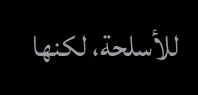للأسلحة، لكنها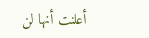أعلنت أنها لن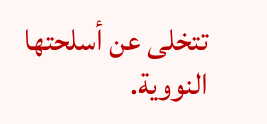تتخلى عن أسلحتها النووية.